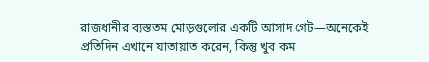রাজধানীর ব্যস্ততম মোড়গুলোর একটি আসাদ গেট—অনেকেই প্রতিদিন এখানে যাতায়াত করেন, কিন্তু খুব কম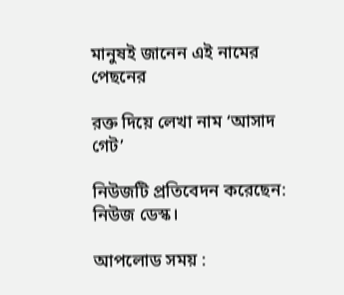মানুষই জানেন এই নামের পেছনের

রক্ত দিয়ে লেখা নাম ‘আসাদ গেট’

নিউজটি প্রতিবেদন করেছেন: নিউজ ডেস্ক।

আপলোড সময় :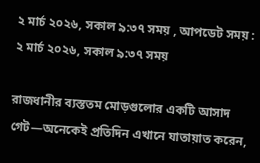২ মার্চ ২০২৬, সকাল ৯:৩৭ সময় , আপডেট সময় : ২ মার্চ ২০২৬, সকাল ৯:৩৭ সময়

রাজধানীর ব্যস্ততম মোড়গুলোর একটি আসাদ গেট—অনেকেই প্রতিদিন এখানে যাতায়াত করেন,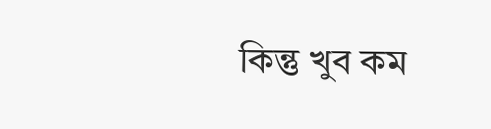কিন্তু খুব কম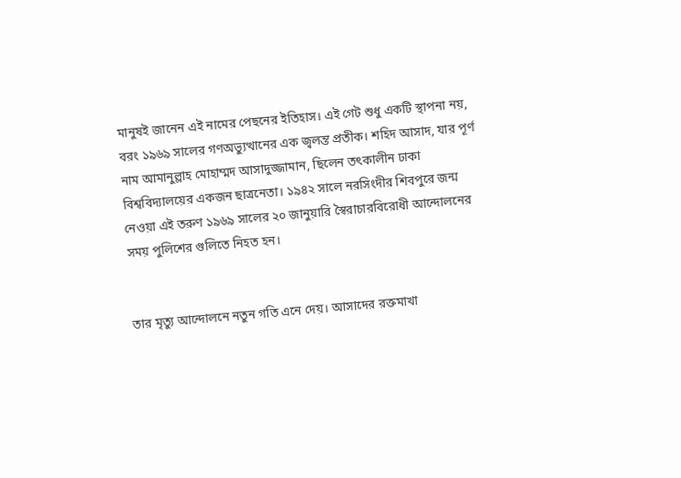মানুষই জানেন এই নামের পেছনের ইতিহাস। এই গেট শুধু একটি স্থাপনা নয়, বরং ১৯৬৯ সালের গণঅভ্যুত্থানের এক জ্বলন্ত প্রতীক। শহিদ আসাদ, যার পূর্ণ নাম আমানুল্লাহ মোহাম্মদ আসাদুজ্জামান, ছিলেন তৎকালীন ঢাকা বিশ্ববিদ্যালয়ের একজন ছাত্রনেতা। ১৯৪২ সালে নরসিংদীর শিবপুরে জন্ম নেওয়া এই তরুণ ১৯৬৯ সালের ২০ জানুয়ারি স্বৈরাচারবিরোধী আন্দোলনের সময় পুলিশের গুলিতে নিহত হন।


তার মৃত্যু আন্দোলনে নতুন গতি এনে দেয়। আসাদের রক্তমাখা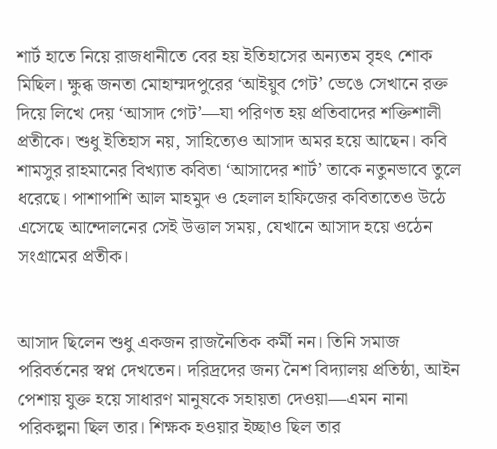শার্ট হাতে নিয়ে রাজধানীতে বের হয় ইতিহাসের অন্যতম বৃহৎ শোক মিছিল। ক্ষুব্ধ জনতা মোহাম্মদপুরের ‘আইয়ুব গেট’ ভেঙে সেখানে রক্ত দিয়ে লিখে দেয় ‘আসাদ গেট’—যা পরিণত হয় প্রতিবাদের শক্তিশালী প্রতীকে। শুধু ইতিহাস নয়, সাহিত্যেও আসাদ অমর হয়ে আছেন। কবি শামসুর রাহমানের বিখ্যাত কবিতা ‘আসাদের শার্ট’ তাকে নতুনভাবে তুলে ধরেছে। পাশাপাশি আল মাহমুদ ও হেলাল হাফিজের কবিতাতেও উঠে এসেছে আন্দোলনের সেই উত্তাল সময়, যেখানে আসাদ হয়ে ওঠেন সংগ্রামের প্রতীক।


আসাদ ছিলেন শুধু একজন রাজনৈতিক কর্মী নন। তিনি সমাজ পরিবর্তনের স্বপ্ন দেখতেন। দরিদ্রদের জন্য নৈশ বিদ্যালয় প্রতিষ্ঠা, আইন পেশায় যুক্ত হয়ে সাধারণ মানুষকে সহায়তা দেওয়া—এমন নানা পরিকল্পনা ছিল তার। শিক্ষক হওয়ার ইচ্ছাও ছিল তার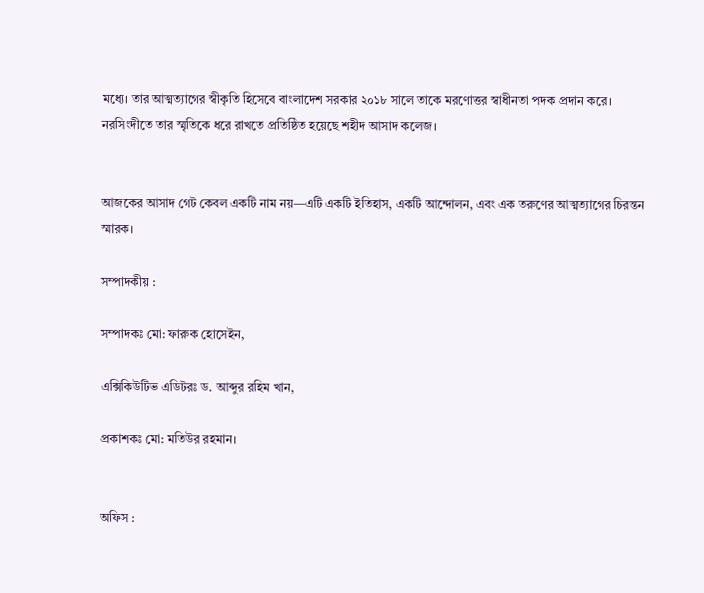মধ্যে। তার আত্মত্যাগের স্বীকৃতি হিসেবে বাংলাদেশ সরকার ২০১৮ সালে তাকে মরণোত্তর স্বাধীনতা পদক প্রদান করে। নরসিংদীতে তার স্মৃতিকে ধরে রাখতে প্রতিষ্ঠিত হয়েছে শহীদ আসাদ কলেজ।


আজকের আসাদ গেট কেবল একটি নাম নয়—এটি একটি ইতিহাস, একটি আন্দোলন, এবং এক তরুণের আত্মত্যাগের চিরন্তন স্মারক।

সম্পাদকীয় :

সম্পাদকঃ মো: ফারুক হোসেইন,

এক্সিকিউটিভ এডিটরঃ ড. আব্দুর রহিম খান,

প্রকাশকঃ মো: মতিউর রহমান।


অফিস :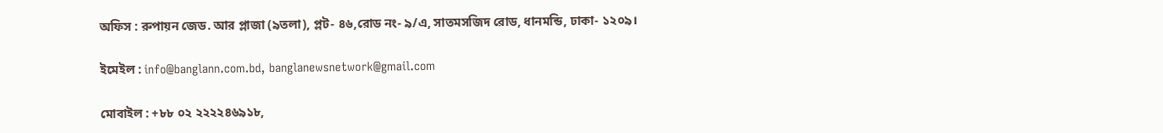অফিস : রুপায়ন জেড. আর প্লাজা (৯তলা), প্লট- ৪৬,রোড নং- ৯/এ, সাতমসজিদ রোড, ধানমন্ডি, ঢাকা- ১২০৯।

ইমেইল : info@banglann.com.bd, banglanewsnetwork@gmail.com

মোবাইল : +৮৮ ০২ ২২২২৪৬৯১৮,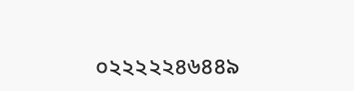০২২২২২৪৬৪৪৯